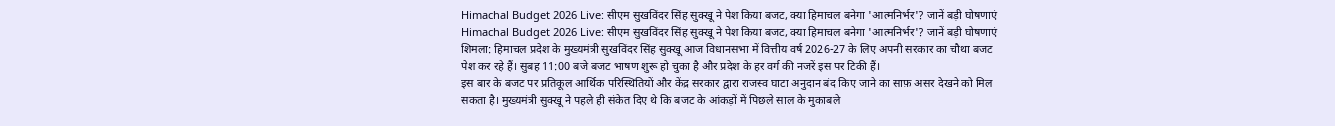Himachal Budget 2026 Live: सीएम सुखविंदर सिंह सुक्खू ने पेश किया बजट, क्या हिमाचल बनेगा 'आत्मनिर्भर'? जानें बड़ी घोषणाएं
Himachal Budget 2026 Live: सीएम सुखविंदर सिंह सुक्खू ने पेश किया बजट, क्या हिमाचल बनेगा 'आत्मनिर्भर'? जानें बड़ी घोषणाएं
शिमला: हिमाचल प्रदेश के मुख्यमंत्री सुखविंदर सिंह सुक्खू आज विधानसभा में वित्तीय वर्ष 2026-27 के लिए अपनी सरकार का चौथा बजट पेश कर रहे हैं। सुबह 11:00 बजे बजट भाषण शुरू हो चुका है और प्रदेश के हर वर्ग की नजरें इस पर टिकी हैं।
इस बार के बजट पर प्रतिकूल आर्थिक परिस्थितियों और केंद्र सरकार द्वारा राजस्व घाटा अनुदान बंद किए जाने का साफ़ असर देखने को मिल सकता है। मुख्यमंत्री सुक्खू ने पहले ही संकेत दिए थे कि बजट के आंकड़ों में पिछले साल के मुकाबले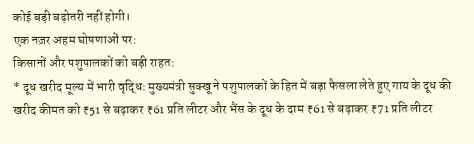कोई बड़ी बढ़ोतरी नहीं होगी।
एक नज़र अहम घोषणाओं पर:
किसानों और पशुपालकों को बड़ी राहत:
* दूध खरीद मूल्य में भारी वृद्धि: मुख्यमंत्री सुक्खू ने पशुपालकों के हित में बड़ा फैसला लेते हुए गाय के दूध की खरीद कीमत को ₹51 से बढ़ाकर ₹61 प्रति लीटर और भैंस के दूध के दाम ₹61 से बढ़ाकर ₹71 प्रति लीटर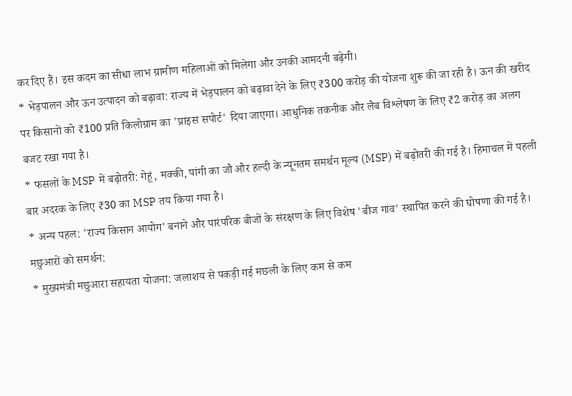कर दिए हैं। इस कदम का सीधा लाभ ग्रामीण महिलाओं को मिलेगा और उनकी आमदनी बढ़ेगी।
* भेड़पालन और ऊन उत्पादन को बढ़ावा: राज्य में भेड़पालन को बढ़ावा देने के लिए ₹300 करोड़ की योजना शुरू की जा रही है। ऊन की खरीद पर किसानों को ₹100 प्रति किलोग्राम का 'प्राइस सपोर्ट' दिया जाएगा। आधुनिक तकनीक और लैब विश्लेषण के लिए ₹2 करोड़ का अलग बजट रखा गया है।
* फसलों के MSP में बढ़ोतरी: गेहूं, मक्की, पांगी का जौ और हल्दी के न्यूनतम समर्थन मूल्य (MSP) में बढ़ोतरी की गई है। हिमाचल में पहली बार अदरक के लिए ₹30 का MSP तय किया गया है।
* अन्य पहल: 'राज्य किसान आयोग' बनाने और पारंपरिक बीजों के संरक्षण के लिए विशेष 'बीज गांव' स्थापित करने की घोषणा की गई है।
मछुआरों को समर्थन:
* मुख्यमंत्री मछुआरा सहायता योजना: जलाशय से पकड़ी गई मछली के लिए कम से कम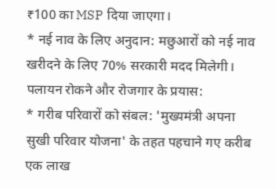₹100 का MSP दिया जाएगा।
* नई नाव के लिए अनुदान: मछुआरों को नई नाव खरीदने के लिए 70% सरकारी मदद मिलेगी।
पलायन रोकने और रोजगार के प्रयास:
* गरीब परिवारों को संबल: 'मुख्यमंत्री अपना सुखी परिवार योजना' के तहत पहचाने गए करीब एक लाख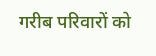गरीब परिवारों को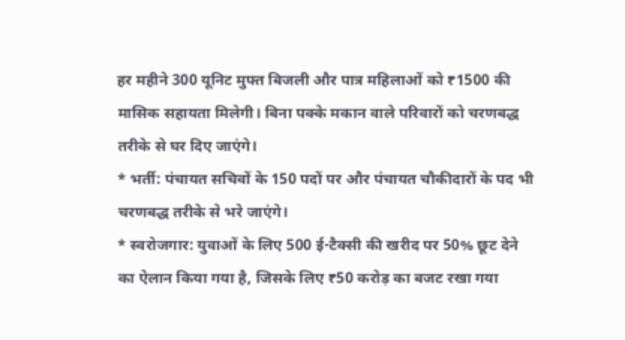हर महीने 300 यूनिट मुफ्त बिजली और पात्र महिलाओं को ₹1500 की मासिक सहायता मिलेगी। बिना पक्के मकान वाले परिवारों को चरणबद्ध तरीके से घर दिए जाएंगे।
* भर्ती: पंचायत सचिवों के 150 पदों पर और पंचायत चौकीदारों के पद भी चरणबद्ध तरीके से भरे जाएंगे।
* स्वरोजगार: युवाओं के लिए 500 ई-टैक्सी की खरीद पर 50% छूट देने का ऐलान किया गया है, जिसके लिए ₹50 करोड़ का बजट रखा गया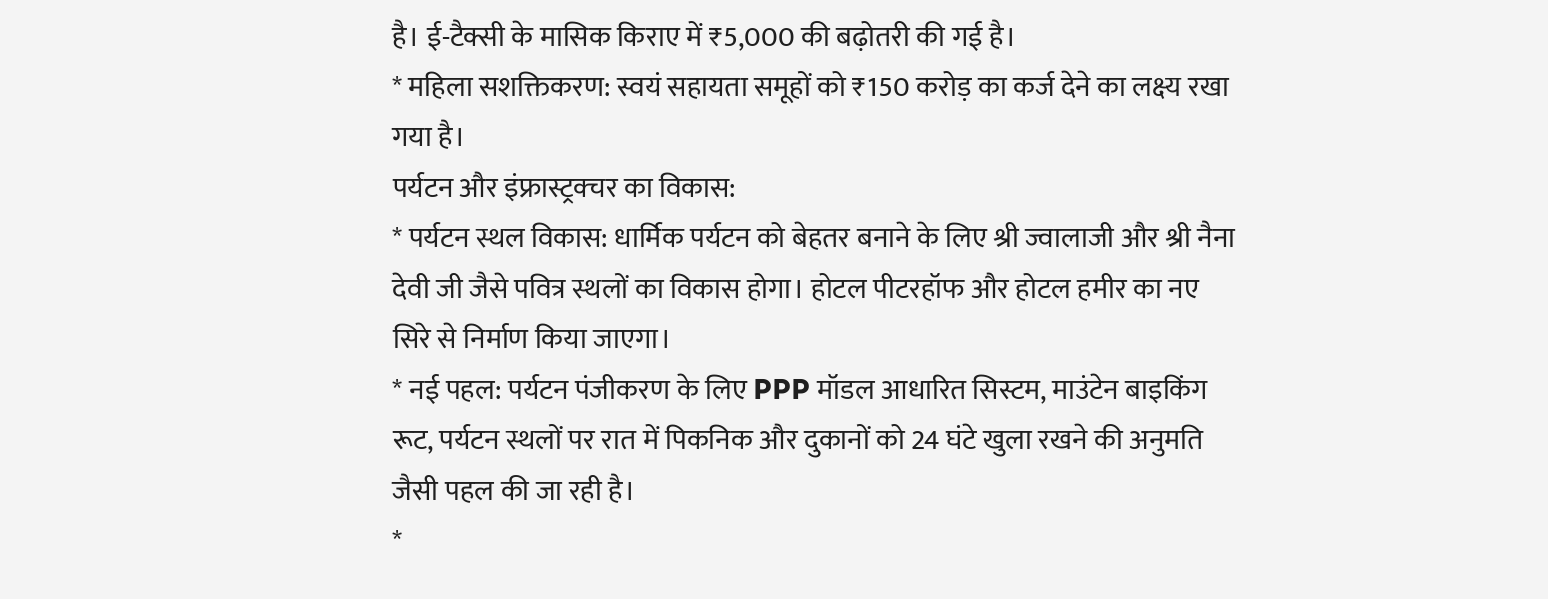है। ई-टैक्सी के मासिक किराए में ₹5,000 की बढ़ोतरी की गई है।
* महिला सशक्तिकरण: स्वयं सहायता समूहों को ₹150 करोड़ का कर्ज देने का लक्ष्य रखा गया है।
पर्यटन और इंफ्रास्ट्रक्चर का विकास:
* पर्यटन स्थल विकास: धार्मिक पर्यटन को बेहतर बनाने के लिए श्री ज्वालाजी और श्री नैना देवी जी जैसे पवित्र स्थलों का विकास होगा। होटल पीटरहॉफ और होटल हमीर का नए सिरे से निर्माण किया जाएगा।
* नई पहल: पर्यटन पंजीकरण के लिए PPP मॉडल आधारित सिस्टम, माउंटेन बाइकिंग रूट, पर्यटन स्थलों पर रात में पिकनिक और दुकानों को 24 घंटे खुला रखने की अनुमति जैसी पहल की जा रही है।
*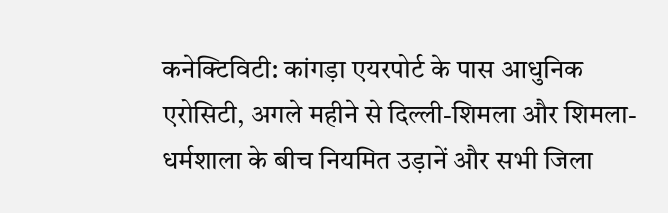कनेक्टिविटी: कांगड़ा एयरपोर्ट के पास आधुनिक एरोसिटी, अगले महीने से दिल्ली-शिमला और शिमला-धर्मशाला के बीच नियमित उड़ानें और सभी जिला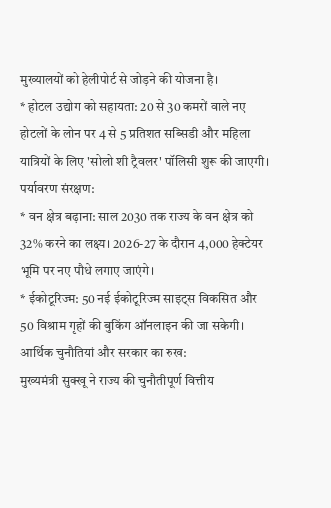मुख्यालयों को हेलीपोर्ट से जोड़ने की योजना है।
* होटल उद्योग को सहायता: 20 से 30 कमरों वाले नए होटलों के लोन पर 4 से 5 प्रतिशत सब्सिडी और महिला यात्रियों के लिए 'सोलो शी ट्रैवलर' पॉलिसी शुरू की जाएगी।
पर्यावरण संरक्षण:
* वन क्षेत्र बढ़ाना: साल 2030 तक राज्य के वन क्षेत्र को 32% करने का लक्ष्य। 2026-27 के दौरान 4,000 हेक्टेयर भूमि पर नए पौधे लगाए जाएंगे।
* ईकोटूरिज्म: 50 नई ईकोटूरिज्म साइट्स विकसित और 50 विश्राम गृहों की बुकिंग ऑनलाइन की जा सकेगी।
आर्थिक चुनौतियां और सरकार का रुख:
मुख्यमंत्री सुक्खू ने राज्य की चुनौतीपूर्ण वित्तीय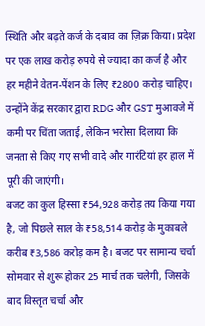स्थिति और बढ़ते कर्ज के दबाव का ज़िक्र किया। प्रदेश पर एक लाख करोड़ रुपये से ज्यादा का कर्ज है और हर महीने वेतन-पेंशन के लिए ₹2800 करोड़ चाहिए। उन्होंने केंद्र सरकार द्वारा RDG और GST मुआवजे में कमी पर चिंता जताई, लेकिन भरोसा दिलाया कि जनता से किए गए सभी वादे और गारंटियां हर हाल में पूरी की जाएंगी।
बजट का कुल हिस्सा ₹54,928 करोड़ तय किया गया है, जो पिछले साल के ₹58,514 करोड़ के मुकाबले करीब ₹3,586 करोड़ कम है। बजट पर सामान्य चर्चा सोमवार से शुरू होकर 25 मार्च तक चलेगी, जिसके बाद विस्तृत चर्चा और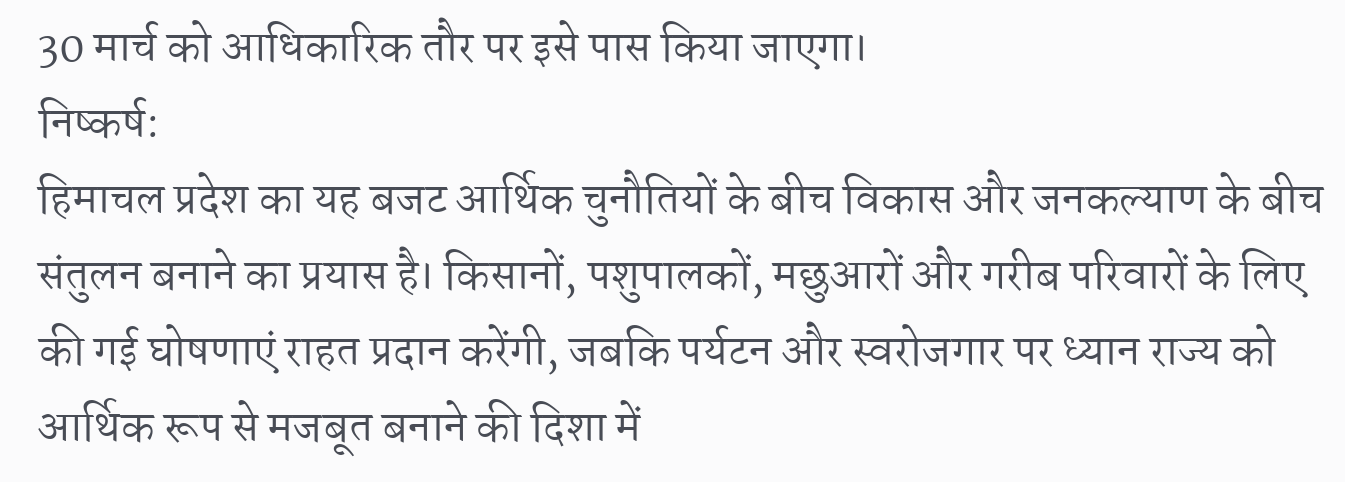30 मार्च को आधिकारिक तौर पर इसे पास किया जाएगा।
निष्कर्ष:
हिमाचल प्रदेश का यह बजट आर्थिक चुनौतियों के बीच विकास और जनकल्याण के बीच संतुलन बनाने का प्रयास है। किसानों, पशुपालकों, मछुआरों और गरीब परिवारों के लिए की गई घोषणाएं राहत प्रदान करेंगी, जबकि पर्यटन और स्वरोजगार पर ध्यान राज्य को आर्थिक रूप से मजबूत बनाने की दिशा में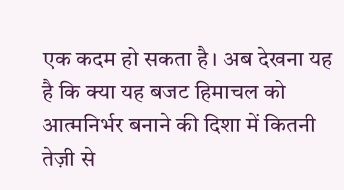एक कदम हो सकता है। अब देखना यह है कि क्या यह बजट हिमाचल को आत्मनिर्भर बनाने की दिशा में कितनी तेज़ी से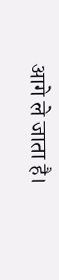आगे ले जाता है।